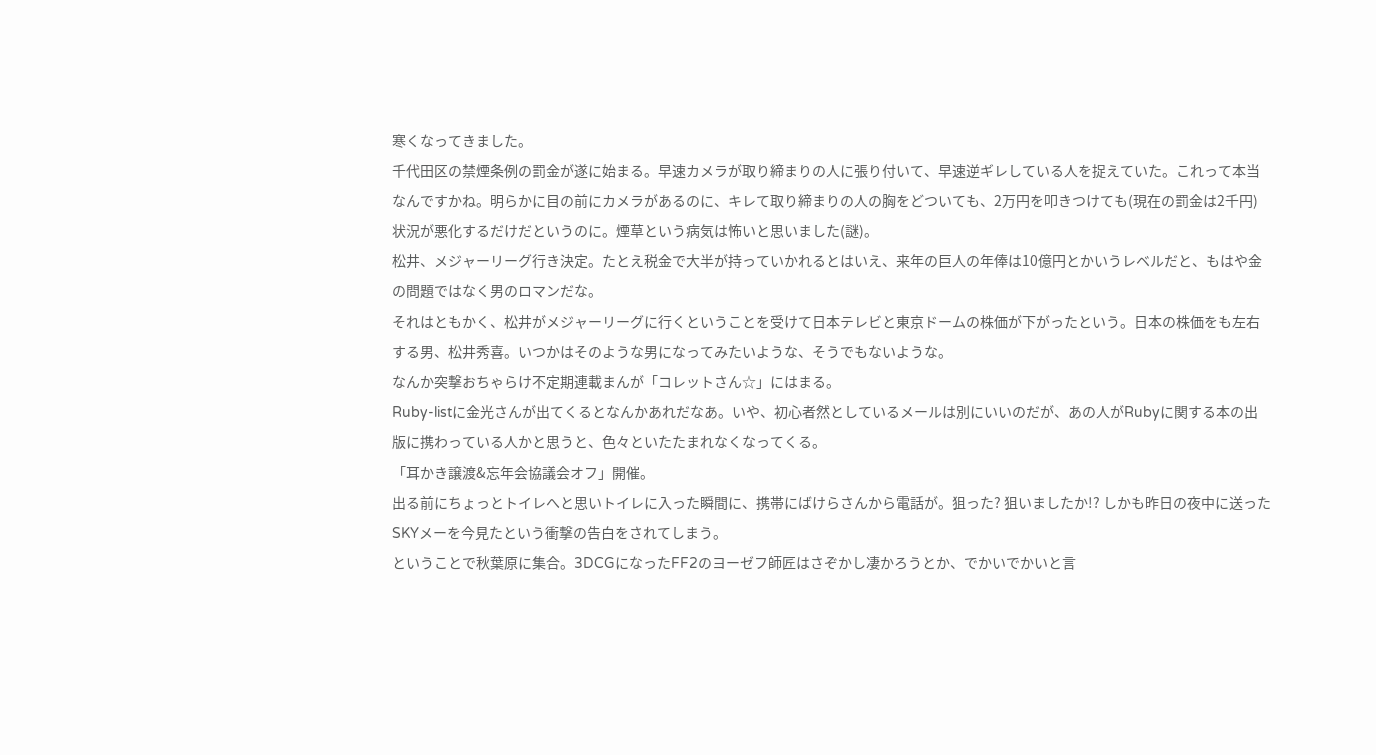寒くなってきました。
千代田区の禁煙条例の罰金が遂に始まる。早速カメラが取り締まりの人に張り付いて、早速逆ギレしている人を捉えていた。これって本当なんですかね。明らかに目の前にカメラがあるのに、キレて取り締まりの人の胸をどついても、2万円を叩きつけても(現在の罰金は2千円)状況が悪化するだけだというのに。煙草という病気は怖いと思いました(謎)。
松井、メジャーリーグ行き決定。たとえ税金で大半が持っていかれるとはいえ、来年の巨人の年俸は10億円とかいうレベルだと、もはや金の問題ではなく男のロマンだな。
それはともかく、松井がメジャーリーグに行くということを受けて日本テレビと東京ドームの株価が下がったという。日本の株価をも左右する男、松井秀喜。いつかはそのような男になってみたいような、そうでもないような。
なんか突撃おちゃらけ不定期連載まんが「コレットさん☆」にはまる。
Ruby-listに金光さんが出てくるとなんかあれだなあ。いや、初心者然としているメールは別にいいのだが、あの人がRubyに関する本の出版に携わっている人かと思うと、色々といたたまれなくなってくる。
「耳かき譲渡&忘年会協議会オフ」開催。
出る前にちょっとトイレへと思いトイレに入った瞬間に、携帯にばけらさんから電話が。狙った? 狙いましたか!? しかも昨日の夜中に送ったSKYメーを今見たという衝撃の告白をされてしまう。
ということで秋葉原に集合。3DCGになったFF2のヨーゼフ師匠はさぞかし凄かろうとか、でかいでかいと言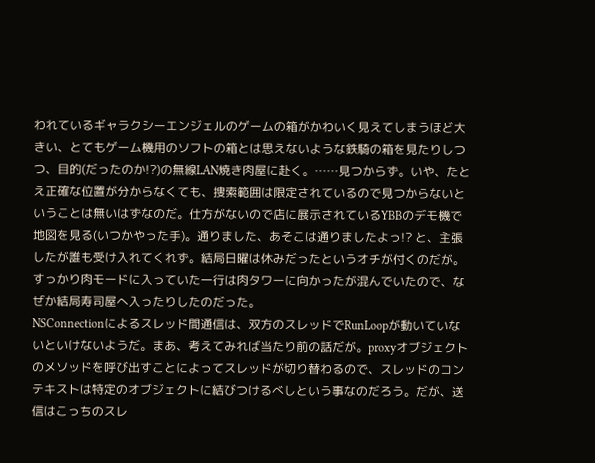われているギャラクシーエンジェルのゲームの箱がかわいく見えてしまうほど大きい、とてもゲーム機用のソフトの箱とは思えないような鉄騎の箱を見たりしつつ、目的(だったのか!?)の無線LAN焼き肉屋に赴く。……見つからず。いや、たとえ正確な位置が分からなくても、捜索範囲は限定されているので見つからないということは無いはずなのだ。仕方がないので店に展示されているYBBのデモ機で地図を見る(いつかやった手)。通りました、あそこは通りましたよっ!? と、主張したが誰も受け入れてくれず。結局日曜は休みだったというオチが付くのだが。すっかり肉モードに入っていた一行は肉タワーに向かったが混んでいたので、なぜか結局寿司屋へ入ったりしたのだった。
NSConnectionによるスレッド間通信は、双方のスレッドでRunLoopが動いていないといけないようだ。まあ、考えてみれば当たり前の話だが。proxyオブジェクトのメソッドを呼び出すことによってスレッドが切り替わるので、スレッドのコンテキストは特定のオブジェクトに結びつけるべしという事なのだろう。だが、送信はこっちのスレ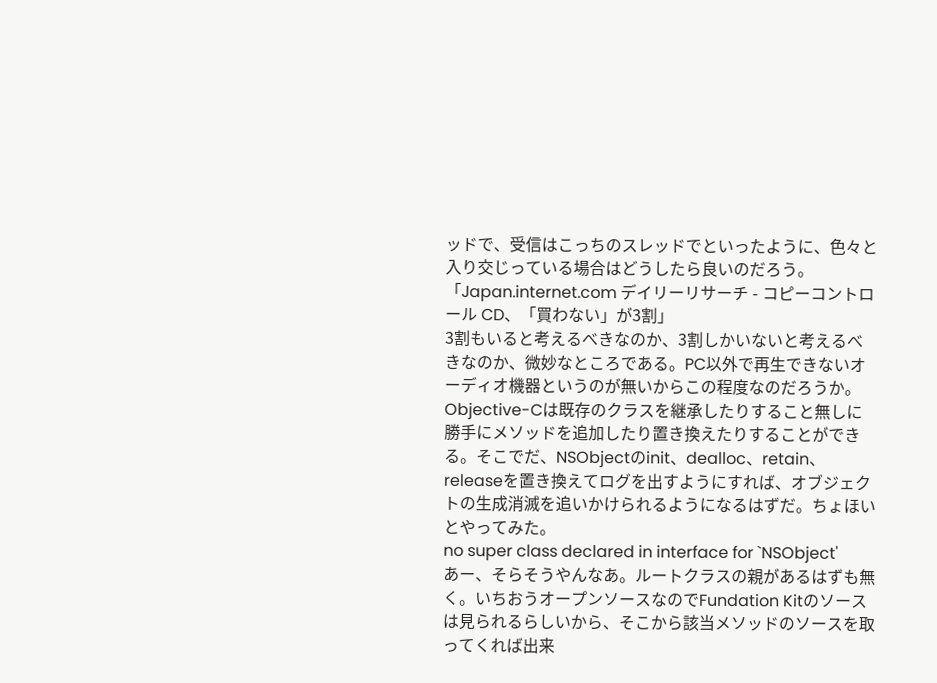ッドで、受信はこっちのスレッドでといったように、色々と入り交じっている場合はどうしたら良いのだろう。
「Japan.internet.com デイリーリサーチ - コピーコントロール CD、「買わない」が3割」
3割もいると考えるべきなのか、3割しかいないと考えるべきなのか、微妙なところである。PC以外で再生できないオーディオ機器というのが無いからこの程度なのだろうか。
Objective-Cは既存のクラスを継承したりすること無しに勝手にメソッドを追加したり置き換えたりすることができる。そこでだ、NSObjectのinit、dealloc、retain、releaseを置き換えてログを出すようにすれば、オブジェクトの生成消滅を追いかけられるようになるはずだ。ちょほいとやってみた。
no super class declared in interface for `NSObject'
あー、そらそうやんなあ。ルートクラスの親があるはずも無く。いちおうオープンソースなのでFundation Kitのソースは見られるらしいから、そこから該当メソッドのソースを取ってくれば出来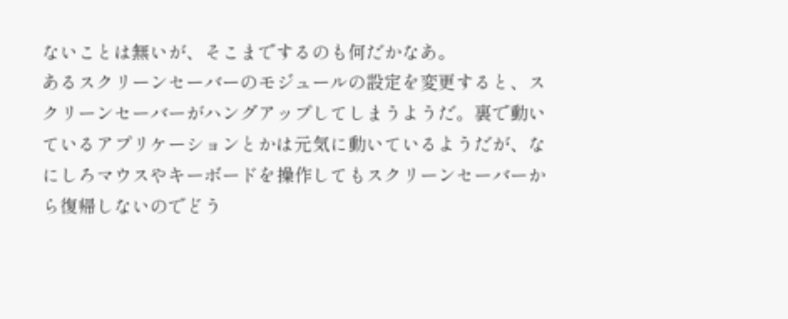ないことは無いが、そこまでするのも何だかなあ。
あるスクリーンセーバーのモジュールの設定を変更すると、スクリーンセーバーがハングアップしてしまうようだ。裏で動いているアプリケーションとかは元気に動いているようだが、なにしろマウスやキーボードを操作してもスクリーンセーバーから復帰しないのでどう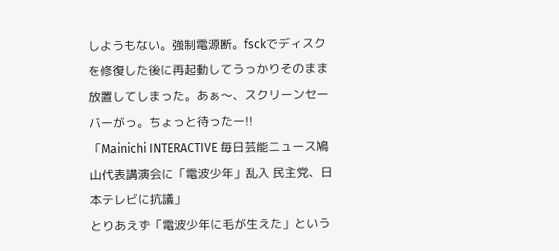しようもない。強制電源断。fsckでディスクを修復した後に再起動してうっかりそのまま放置してしまった。あぁ〜、スクリーンセーバーがっ。ちょっと待ったー!!
「Mainichi INTERACTIVE 毎日芸能ニュース鳩山代表講演会に「電波少年」乱入 民主党、日本テレビに抗議」
とりあえず「電波少年に毛が生えた」という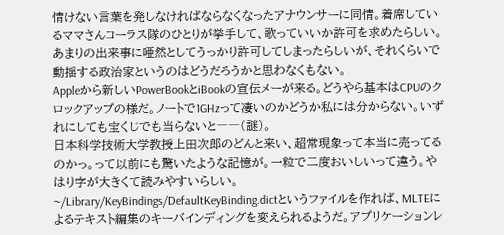情けない言葉を発しなければならなくなったアナウンサーに同情。着席しているママさんコーラス隊のひとりが挙手して、歌っていいか許可を求めたらしい。あまりの出来事に唖然としてうっかり許可してしまったらしいが、それくらいで動揺する政治家というのはどうだろうかと思わなくもない。
Appleから新しいPowerBookとiBookの宣伝メーが来る。どうやら基本はCPUのクロックアップの様だ。ノートで1GHzって凄いのかどうか私には分からない。いずれにしても宝くじでも当らないと――(謎)。
日本科学技術大学教授上田次郎のどんと来い、超常現象って本当に売ってるのかっ。って以前にも驚いたような記憶が。一粒で二度おいしいって違う。やはり字が大きくて読みやすいらしい。
~/Library/KeyBindings/DefaultKeyBinding.dictというファイルを作れば、MLTEによるテキスト編集のキーバインディングを変えられるようだ。アプリケーションレ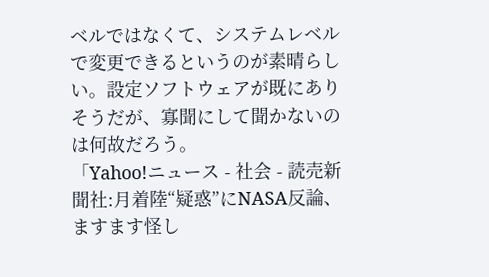ベルではなくて、システムレベルで変更できるというのが素晴らしい。設定ソフトウェアが既にありそうだが、寡聞にして聞かないのは何故だろう。
「Yahoo!ニュース - 社会 - 読売新聞社:月着陸“疑惑”にNASA反論、ますます怪し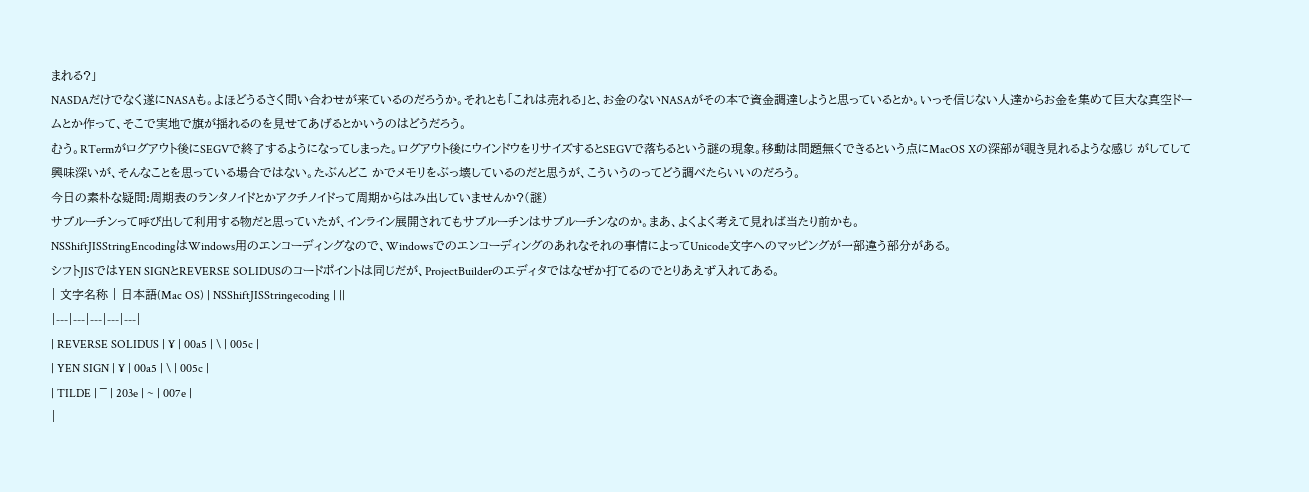まれる?」
NASDAだけでなく遂にNASAも。よほどうるさく問い合わせが来ているのだろうか。それとも「これは売れる」と、お金のないNASAがその本で資金調達しようと思っているとか。いっそ信じない人達からお金を集めて巨大な真空ドームとか作って、そこで実地で旗が揺れるのを見せてあげるとかいうのはどうだろう。
むう。RTermがログアウト後にSEGVで終了するようになってしまった。ログアウト後にウインドウをリサイズするとSEGVで落ちるという謎の現象。移動は問題無くできるという点にMacOS Xの深部が覗き見れるような感じ がしてして興味深いが、そんなことを思っている場合ではない。たぶんどこ かでメモリをぶっ壊しているのだと思うが、こういうのってどう調べたらいいのだろう。
今日の素朴な疑問:周期表のランタノイドとかアクチノイドって周期からはみ出していませんか?(謎)
サブルーチンって呼び出して利用する物だと思っていたが、インライン展開されてもサブルーチンはサブルーチンなのか。まあ、よくよく考えて見れば当たり前かも。
NSShiftJISStringEncodingはWindows用のエンコーディングなので、Windowsでのエンコーディングのあれなそれの事情によってUnicode文字へのマッピングが一部違う部分がある。
シフトJISではYEN SIGNとREVERSE SOLIDUSのコードポイントは同じだが、ProjectBuilderのエディタではなぜか打てるのでとりあえず入れてある。
| 文字名称 | 日本語(Mac OS) | NSShiftJISStringecoding | ||
|---|---|---|---|---|
| REVERSE SOLIDUS | ¥ | 00a5 | \ | 005c |
| YEN SIGN | ¥ | 00a5 | \ | 005c |
| TILDE | ‾ | 203e | ~ | 007e |
|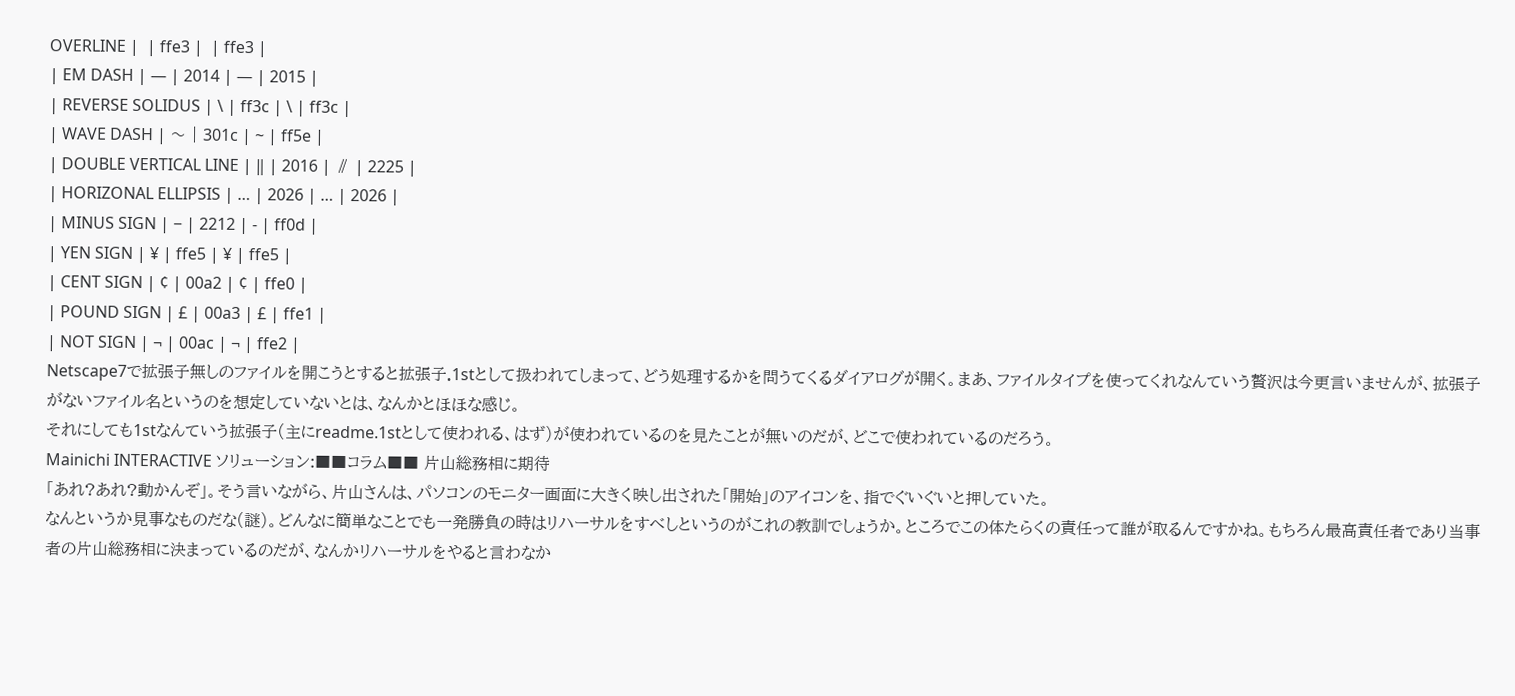OVERLINE |  | ffe3 |  | ffe3 |
| EM DASH | — | 2014 | ― | 2015 |
| REVERSE SOLIDUS | \ | ff3c | \ | ff3c |
| WAVE DASH | 〜 | 301c | ~ | ff5e |
| DOUBLE VERTICAL LINE | ‖ | 2016 | ∥ | 2225 |
| HORIZONAL ELLIPSIS | … | 2026 | … | 2026 |
| MINUS SIGN | − | 2212 | - | ff0d |
| YEN SIGN | ¥ | ffe5 | ¥ | ffe5 |
| CENT SIGN | ¢ | 00a2 | ¢ | ffe0 |
| POUND SIGN | £ | 00a3 | £ | ffe1 |
| NOT SIGN | ¬ | 00ac | ¬ | ffe2 |
Netscape7で拡張子無しのファイルを開こうとすると拡張子.1stとして扱われてしまって、どう処理するかを問うてくるダイアログが開く。まあ、ファイルタイプを使ってくれなんていう贅沢は今更言いませんが、拡張子がないファイル名というのを想定していないとは、なんかとほほな感じ。
それにしても1stなんていう拡張子(主にreadme.1stとして使われる、はず)が使われているのを見たことが無いのだが、どこで使われているのだろう。
Mainichi INTERACTIVE ソリューション:■■コラム■■ 片山総務相に期待
「あれ?あれ?動かんぞ」。そう言いながら、片山さんは、パソコンのモニター画面に大きく映し出された「開始」のアイコンを、指でぐいぐいと押していた。
なんというか見事なものだな(謎)。どんなに簡単なことでも一発勝負の時はリハーサルをすべしというのがこれの教訓でしょうか。ところでこの体たらくの責任って誰が取るんですかね。もちろん最高責任者であり当事者の片山総務相に決まっているのだが、なんかリハーサルをやると言わなか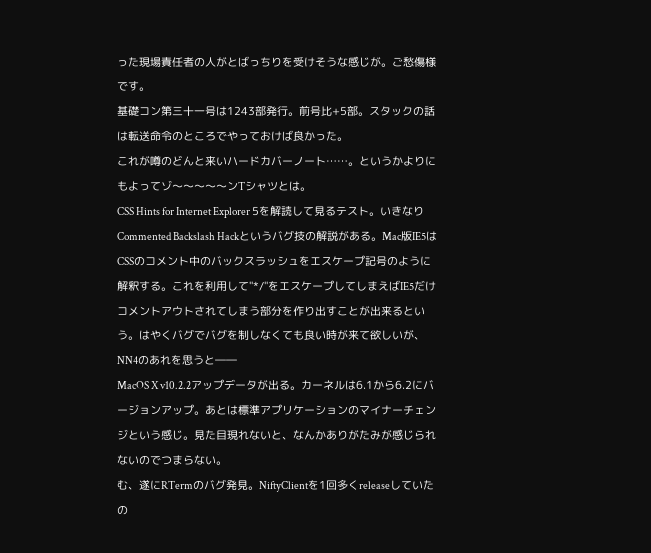った現場責任者の人がとばっちりを受けそうな感じが。ご愁傷様です。
基礎コン第三十一号は1243部発行。前号比+5部。スタックの話は転送命令のところでやっておけば良かった。
これが噂のどんと来いハードカバーノート……。というかよりにもよってゾ〜〜〜〜〜ンTシャツとは。
CSS Hints for Internet Explorer 5を解読して見るテスト。いきなりCommented Backslash Hackというバグ技の解説がある。Mac版IE5はCSSのコメント中のバックスラッシュをエスケープ記号のように解釈する。これを利用して"*/"をエスケープしてしまえばIE5だけコメントアウトされてしまう部分を作り出すことが出来るという。はやくバグでバグを制しなくても良い時が来て欲しいが、NN4のあれを思うと――
MacOS X v10.2.2アップデータが出る。カーネルは6.1から6.2にバージョンアップ。あとは標準アプリケーションのマイナーチェンジという感じ。見た目現れないと、なんかありがたみが感じられないのでつまらない。
む、遂にRTermのバグ発見。NiftyClientを1回多くreleaseしていたの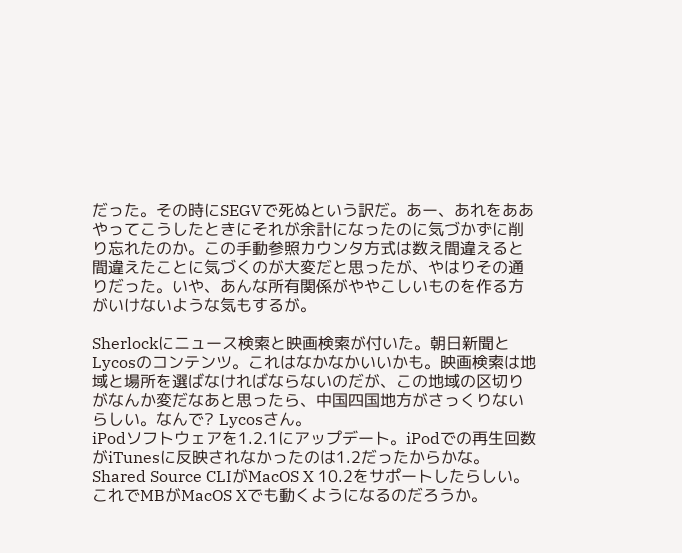だった。その時にSEGVで死ぬという訳だ。あー、あれをああやってこうしたときにそれが余計になったのに気づかずに削り忘れたのか。この手動参照カウンタ方式は数え間違えると間違えたことに気づくのが大変だと思ったが、やはりその通りだった。いや、あんな所有関係がややこしいものを作る方がいけないような気もするが。

Sherlockにニュース検索と映画検索が付いた。朝日新聞とLycosのコンテンツ。これはなかなかいいかも。映画検索は地域と場所を選ばなければならないのだが、この地域の区切りがなんか変だなあと思ったら、中国四国地方がさっくりないらしい。なんで? Lycosさん。
iPodソフトウェアを1.2.1にアップデート。iPodでの再生回数がiTunesに反映されなかったのは1.2だったからかな。
Shared Source CLIがMacOS X 10.2をサポートしたらしい。これでMBがMacOS Xでも動くようになるのだろうか。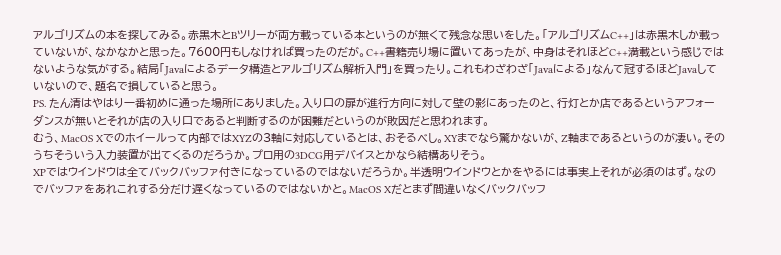アルゴリズムの本を探してみる。赤黒木とBツリーが両方載っている本というのが無くて残念な思いをした。「アルゴリズムC++」は赤黒木しか載っていないが、なかなかと思った。7600円もしなければ買ったのだが。C++書籍売り場に置いてあったが、中身はそれほどC++満載という感じではないような気がする。結局「Javaによるデータ構造とアルゴリズム解析入門」を買ったり。これもわざわざ「Javaによる」なんて冠するほどJavaしていないので、題名で損していると思う。
PS. たん清はやはり一番初めに通った場所にありました。入り口の扉が進行方向に対して壁の影にあったのと、行灯とか店であるというアフォーダンスが無いとそれが店の入り口であると判断するのが困難だというのが敗因だと思われます。
むう、MacOS Xでのホイールって内部ではXYZの3軸に対応しているとは、おそるべし。XYまでなら驚かないが、Z軸まであるというのが凄い。そのうちそういう入力装置が出てくるのだろうか。プロ用の3DCG用デバイスとかなら結構ありそう。
XPではウインドウは全てバックバッファ付きになっているのではないだろうか。半透明ウインドウとかをやるには事実上それが必須のはず。なのでバッファをあれこれする分だけ遅くなっているのではないかと。MacOS Xだとまず間違いなくバックバッフ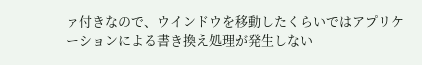ァ付きなので、ウインドウを移動したくらいではアプリケーションによる書き換え処理が発生しない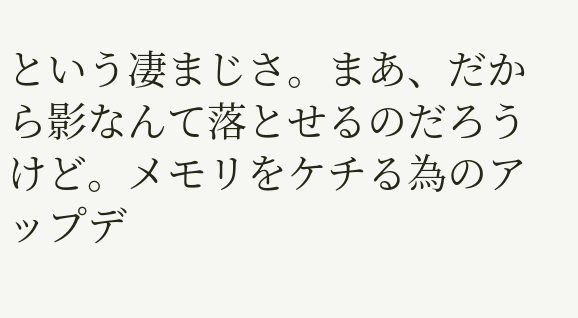という凄まじさ。まあ、だから影なんて落とせるのだろうけど。メモリをケチる為のアップデ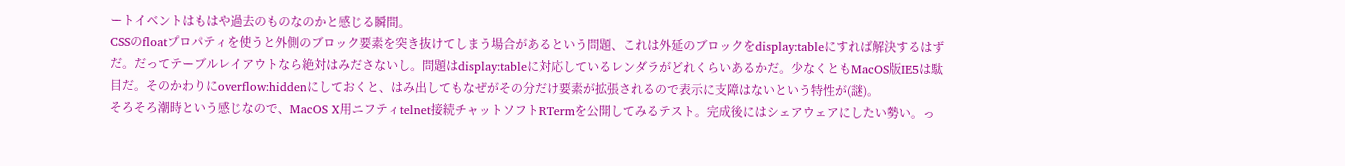ートイベントはもはや過去のものなのかと感じる瞬間。
CSSのfloatプロパティを使うと外側のブロック要素を突き抜けてしまう場合があるという問題、これは外延のブロックをdisplay:tableにすれば解決するはずだ。だってテーブルレイアウトなら絶対はみださないし。問題はdisplay:tableに対応しているレンダラがどれくらいあるかだ。少なくともMacOS版IE5は駄目だ。そのかわりにoverflow:hiddenにしておくと、はみ出してもなぜがその分だけ要素が拡張されるので表示に支障はないという特性が(謎)。
そろそろ潮時という感じなので、MacOS X用ニフティtelnet接続チャットソフトRTermを公開してみるテスト。完成後にはシェアウェアにしたい勢い。っ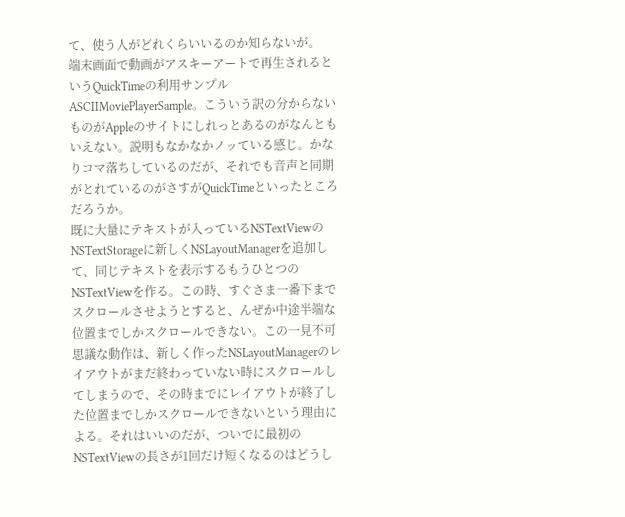て、使う人がどれくらいいるのか知らないが。
端末画面で動画がアスキーアートで再生されるというQuickTimeの利用サンプルASCIIMoviePlayerSample。こういう訳の分からないものがAppleのサイトにしれっとあるのがなんともいえない。説明もなかなかノッている感じ。かなりコマ落ちしているのだが、それでも音声と同期がとれているのがさすがQuickTimeといったところだろうか。
既に大量にテキストが入っているNSTextViewのNSTextStorageに新しくNSLayoutManagerを追加して、同じテキストを表示するもうひとつのNSTextViewを作る。この時、すぐさま一番下までスクロールさせようとすると、んぜか中途半端な位置までしかスクロールできない。この一見不可思議な動作は、新しく作ったNSLayoutManagerのレイアウトがまだ終わっていない時にスクロールしてしまうので、その時までにレイアウトが終了した位置までしかスクロールできないという理由による。それはいいのだが、ついでに最初のNSTextViewの長さが1回だけ短くなるのはどうし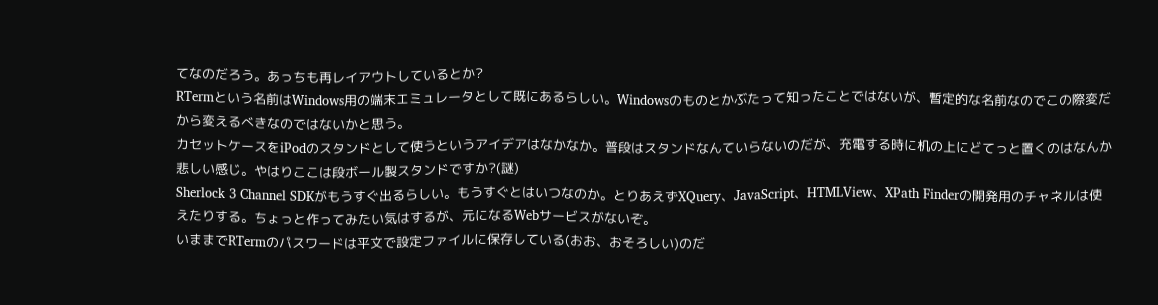てなのだろう。あっちも再レイアウトしているとか?
RTermという名前はWindows用の端末エミュレータとして既にあるらしい。Windowsのものとかぶたって知ったことではないが、暫定的な名前なのでこの際変だから変えるべきなのではないかと思う。
カセットケースをiPodのスタンドとして使うというアイデアはなかなか。普段はスタンドなんていらないのだが、充電する時に机の上にどてっと置くのはなんか悲しい感じ。やはりここは段ボール製スタンドですか?(謎)
Sherlock 3 Channel SDKがもうすぐ出るらしい。もうすぐとはいつなのか。とりあえずXQuery、JavaScript、HTMLView、XPath Finderの開発用のチャネルは使えたりする。ちょっと作ってみたい気はするが、元になるWebサービスがないぞ。
いままでRTermのパスワードは平文で設定ファイルに保存している(おお、おそろしい)のだ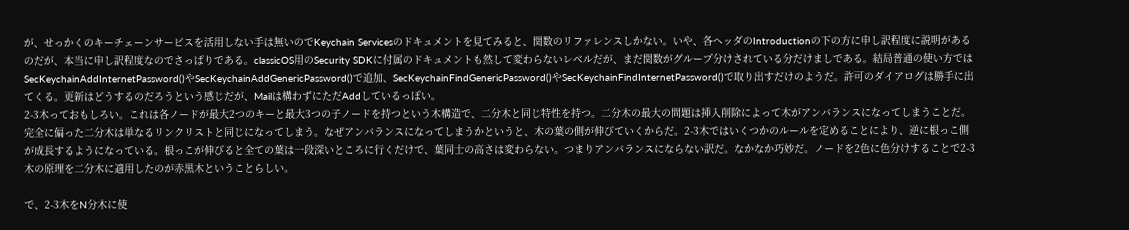が、せっかくのキーチェーンサービスを活用しない手は無いのでKeychain Servicesのドキュメントを見てみると、関数のリファレンスしかない。いや、各ヘッダのIntroductionの下の方に申し訳程度に説明があるのだが、本当に申し訳程度なのでさっぱりである。classicOS用のSecurity SDKに付属のドキュメントも然して変わらないレベルだが、まだ関数がグループ分けされている分だけましである。結局普通の使い方ではSecKeychainAddInternetPassword()やSecKeychainAddGenericPassword()で追加、SecKeychainFindGenericPassword()やSecKeychainFindInternetPassword()で取り出すだけのようだ。許可のダイアログは勝手に出てくる。更新はどうするのだろうという感じだが、Mailは構わずにただAddしているっぽい。
2-3木っておもしろい。これは各ノードが最大2つのキーと最大3つの子ノードを持つという木構造で、二分木と同じ特性を持つ。二分木の最大の問題は挿入削除によって木がアンバランスになってしまうことだ。完全に偏った二分木は単なるリンクリストと同じになってしまう。なぜアンバランスになってしまうかというと、木の葉の側が伸びていくからだ。2-3木ではいくつかのルールを定めることにより、逆に根っこ側が成長するようになっている。根っこが伸びると全ての葉は一段深いところに行くだけで、葉同士の高さは変わらない。つまりアンバランスにならない訳だ。なかなか巧妙だ。ノードを2色に色分けすることで2-3木の原理を二分木に適用したのが赤黒木ということらしい。

で、2-3木をN分木に使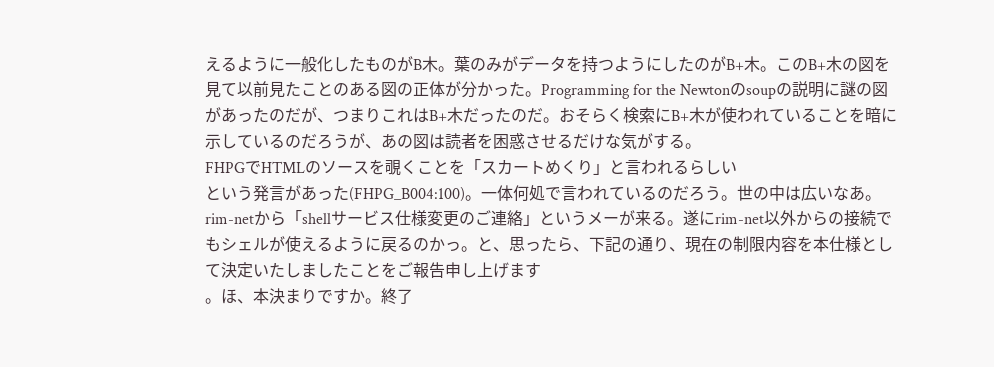えるように一般化したものがB木。葉のみがデータを持つようにしたのがB+木。このB+木の図を見て以前見たことのある図の正体が分かった。Programming for the Newtonのsoupの説明に謎の図があったのだが、つまりこれはB+木だったのだ。おそらく検索にB+木が使われていることを暗に示しているのだろうが、あの図は読者を困惑させるだけな気がする。
FHPGでHTMLのソースを覗くことを「スカートめくり」と言われるらしい
という発言があった(FHPG_B004:100)。一体何処で言われているのだろう。世の中は広いなあ。
rim-netから「shellサービス仕様変更のご連絡」というメーが来る。遂にrim-net以外からの接続でもシェルが使えるように戻るのかっ。と、思ったら、下記の通り、現在の制限内容を本仕様として決定いたしましたことをご報告申し上げます
。ほ、本決まりですか。終了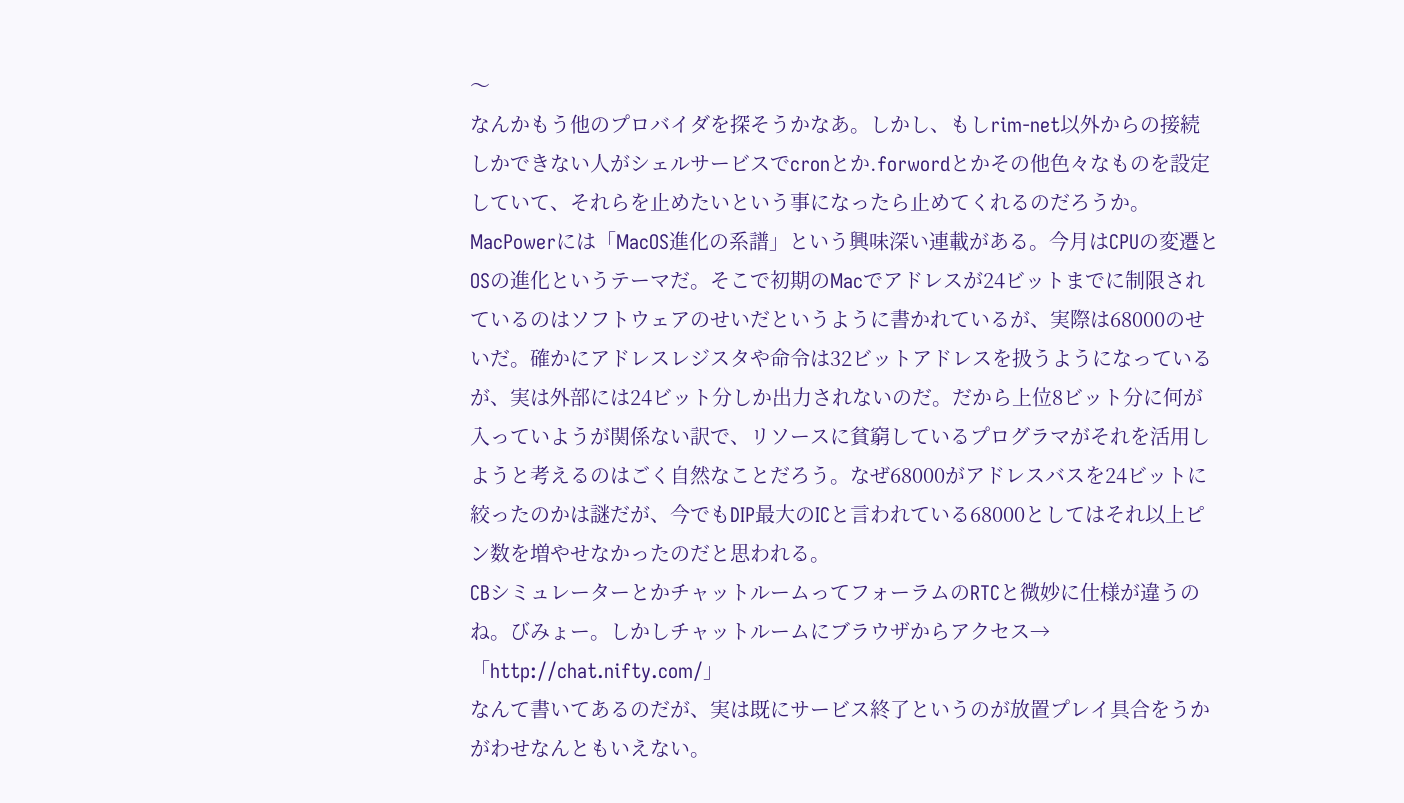〜
なんかもう他のプロバイダを探そうかなあ。しかし、もしrim-net以外からの接続しかできない人がシェルサービスでcronとか.forwordとかその他色々なものを設定していて、それらを止めたいという事になったら止めてくれるのだろうか。
MacPowerには「MacOS進化の系譜」という興味深い連載がある。今月はCPUの変遷とOSの進化というテーマだ。そこで初期のMacでアドレスが24ビットまでに制限されているのはソフトウェアのせいだというように書かれているが、実際は68000のせいだ。確かにアドレスレジスタや命令は32ビットアドレスを扱うようになっているが、実は外部には24ビット分しか出力されないのだ。だから上位8ビット分に何が入っていようが関係ない訳で、リソースに貧窮しているプログラマがそれを活用しようと考えるのはごく自然なことだろう。なぜ68000がアドレスバスを24ビットに絞ったのかは謎だが、今でもDIP最大のICと言われている68000としてはそれ以上ピン数を増やせなかったのだと思われる。
CBシミュレーターとかチャットルームってフォーラムのRTCと微妙に仕様が違うのね。びみょー。しかしチャットルームにブラウザからアクセス→「http://chat.nifty.com/」
なんて書いてあるのだが、実は既にサービス終了というのが放置プレイ具合をうかがわせなんともいえない。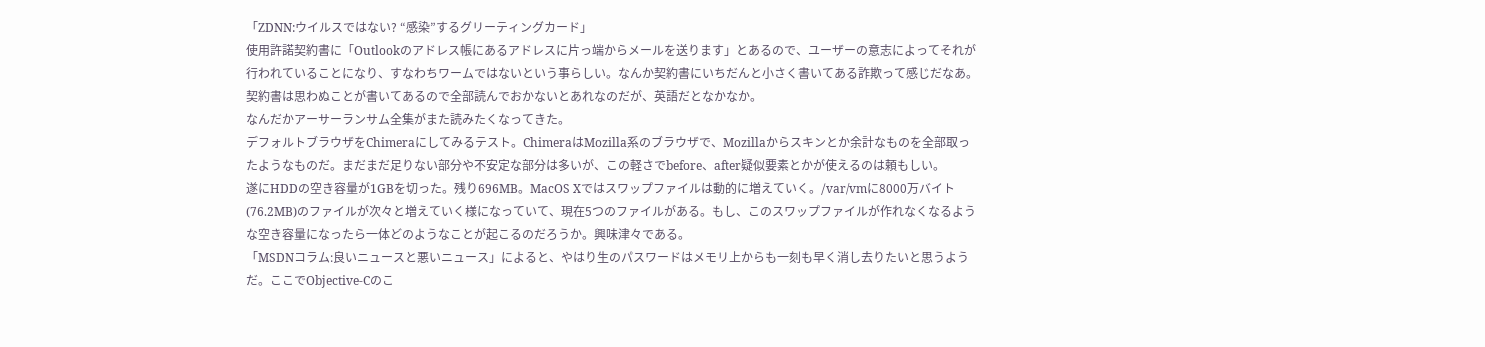「ZDNN:ウイルスではない? “感染”するグリーティングカード」
使用許諾契約書に「Outlookのアドレス帳にあるアドレスに片っ端からメールを送ります」とあるので、ユーザーの意志によってそれが行われていることになり、すなわちワームではないという事らしい。なんか契約書にいちだんと小さく書いてある詐欺って感じだなあ。契約書は思わぬことが書いてあるので全部読んでおかないとあれなのだが、英語だとなかなか。
なんだかアーサーランサム全集がまた読みたくなってきた。
デフォルトブラウザをChimeraにしてみるテスト。ChimeraはMozilla系のブラウザで、Mozillaからスキンとか余計なものを全部取ったようなものだ。まだまだ足りない部分や不安定な部分は多いが、この軽さでbefore、after疑似要素とかが使えるのは頼もしい。
遂にHDDの空き容量が1GBを切った。残り696MB。MacOS Xではスワップファイルは動的に増えていく。/var/vmに8000万バイト(76.2MB)のファイルが次々と増えていく様になっていて、現在5つのファイルがある。もし、このスワップファイルが作れなくなるような空き容量になったら一体どのようなことが起こるのだろうか。興味津々である。
「MSDNコラム:良いニュースと悪いニュース」によると、やはり生のパスワードはメモリ上からも一刻も早く消し去りたいと思うようだ。ここでObjective-Cのこ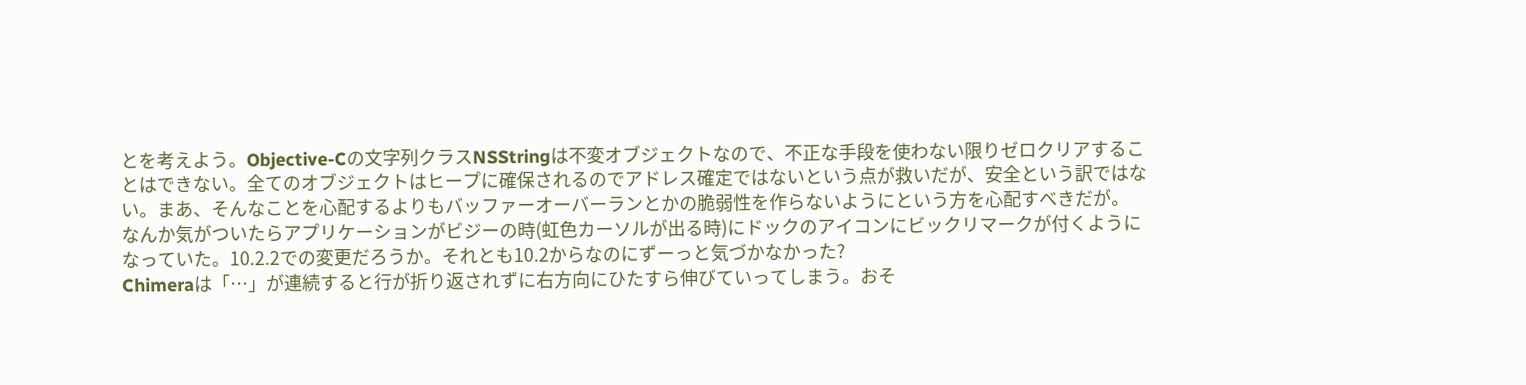とを考えよう。Objective-Cの文字列クラスNSStringは不変オブジェクトなので、不正な手段を使わない限りゼロクリアすることはできない。全てのオブジェクトはヒープに確保されるのでアドレス確定ではないという点が救いだが、安全という訳ではない。まあ、そんなことを心配するよりもバッファーオーバーランとかの脆弱性を作らないようにという方を心配すべきだが。
なんか気がついたらアプリケーションがビジーの時(虹色カーソルが出る時)にドックのアイコンにビックリマークが付くようになっていた。10.2.2での変更だろうか。それとも10.2からなのにずーっと気づかなかった?
Chimeraは「…」が連続すると行が折り返されずに右方向にひたすら伸びていってしまう。おそ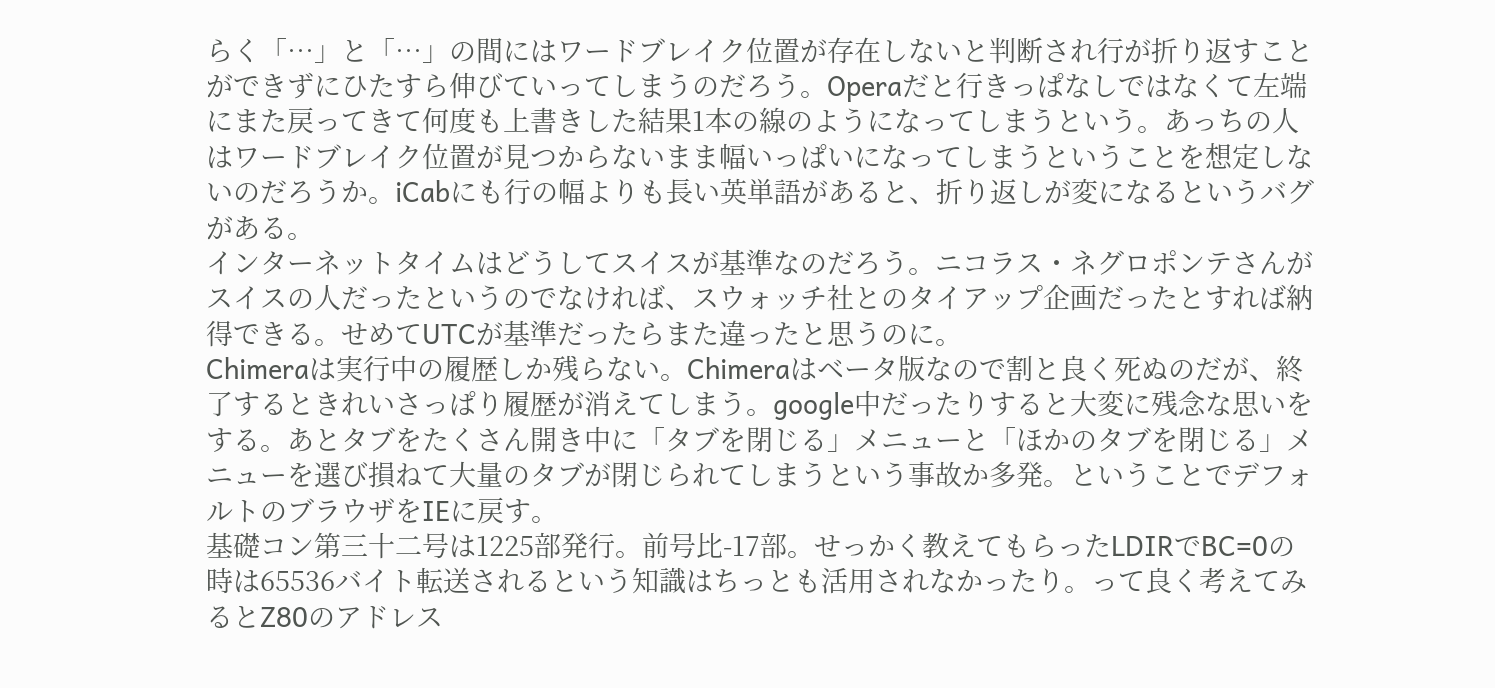らく「…」と「…」の間にはワードブレイク位置が存在しないと判断され行が折り返すことができずにひたすら伸びていってしまうのだろう。Operaだと行きっぱなしではなくて左端にまた戻ってきて何度も上書きした結果1本の線のようになってしまうという。あっちの人はワードブレイク位置が見つからないまま幅いっぱいになってしまうということを想定しないのだろうか。iCabにも行の幅よりも長い英単語があると、折り返しが変になるというバグがある。
インターネットタイムはどうしてスイスが基準なのだろう。ニコラス・ネグロポンテさんがスイスの人だったというのでなければ、スウォッチ社とのタイアップ企画だったとすれば納得できる。せめてUTCが基準だったらまた違ったと思うのに。
Chimeraは実行中の履歴しか残らない。Chimeraはベータ版なので割と良く死ぬのだが、終了するときれいさっぱり履歴が消えてしまう。google中だったりすると大変に残念な思いをする。あとタブをたくさん開き中に「タブを閉じる」メニューと「ほかのタブを閉じる」メニューを選び損ねて大量のタブが閉じられてしまうという事故か多発。ということでデフォルトのブラウザをIEに戻す。
基礎コン第三十二号は1225部発行。前号比-17部。せっかく教えてもらったLDIRでBC=0の時は65536バイト転送されるという知識はちっとも活用されなかったり。って良く考えてみるとZ80のアドレス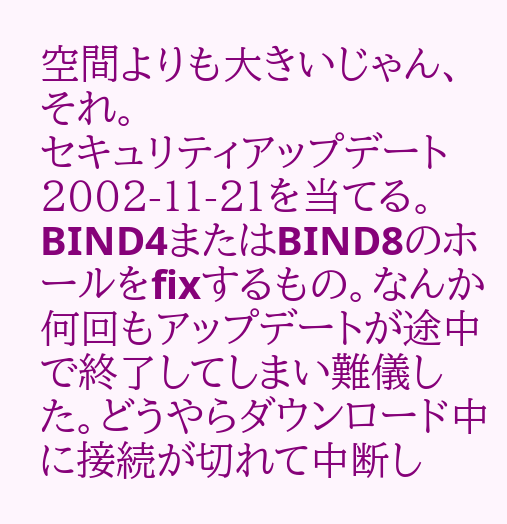空間よりも大きいじゃん、それ。
セキュリティアップデート2002-11-21を当てる。BIND4またはBIND8のホールをfixするもの。なんか何回もアップデートが途中で終了してしまい難儀した。どうやらダウンロード中に接続が切れて中断し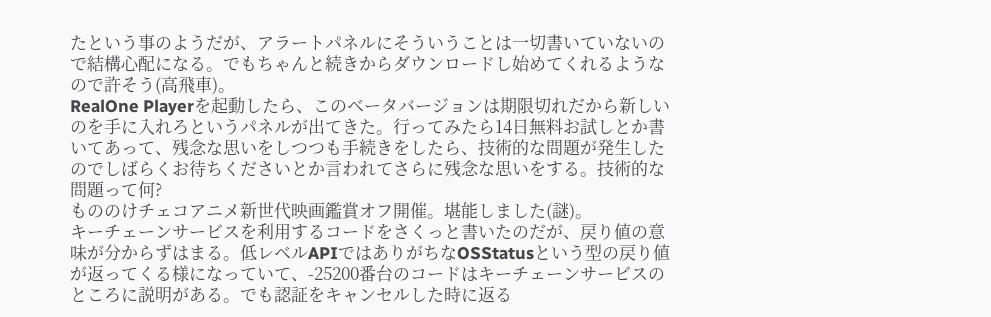たという事のようだが、アラートパネルにそういうことは一切書いていないので結構心配になる。でもちゃんと続きからダウンロードし始めてくれるようなので許そう(高飛車)。
RealOne Playerを起動したら、このベータバージョンは期限切れだから新しいのを手に入れろというパネルが出てきた。行ってみたら14日無料お試しとか書いてあって、残念な思いをしつつも手続きをしたら、技術的な問題が発生したのでしばらくお待ちくださいとか言われてさらに残念な思いをする。技術的な問題って何?
もののけチェコアニメ新世代映画鑑賞オフ開催。堪能しました(謎)。
キーチェーンサービスを利用するコードをさくっと書いたのだが、戻り値の意味が分からずはまる。低レベルAPIではありがちなOSStatusという型の戻り値が返ってくる様になっていて、-25200番台のコードはキーチェーンサービスのところに説明がある。でも認証をキャンセルした時に返る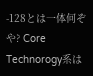-128とは一体何ぞや? Core Technorogy系は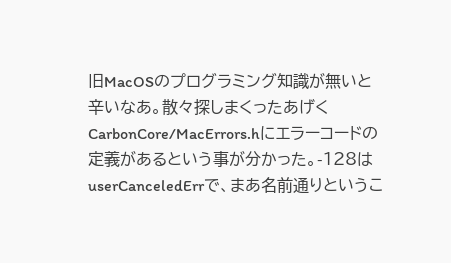旧MacOSのプログラミング知識が無いと辛いなあ。散々探しまくったあげくCarbonCore/MacErrors.hにエラーコードの定義があるという事が分かった。-128はuserCanceledErrで、まあ名前通りというこ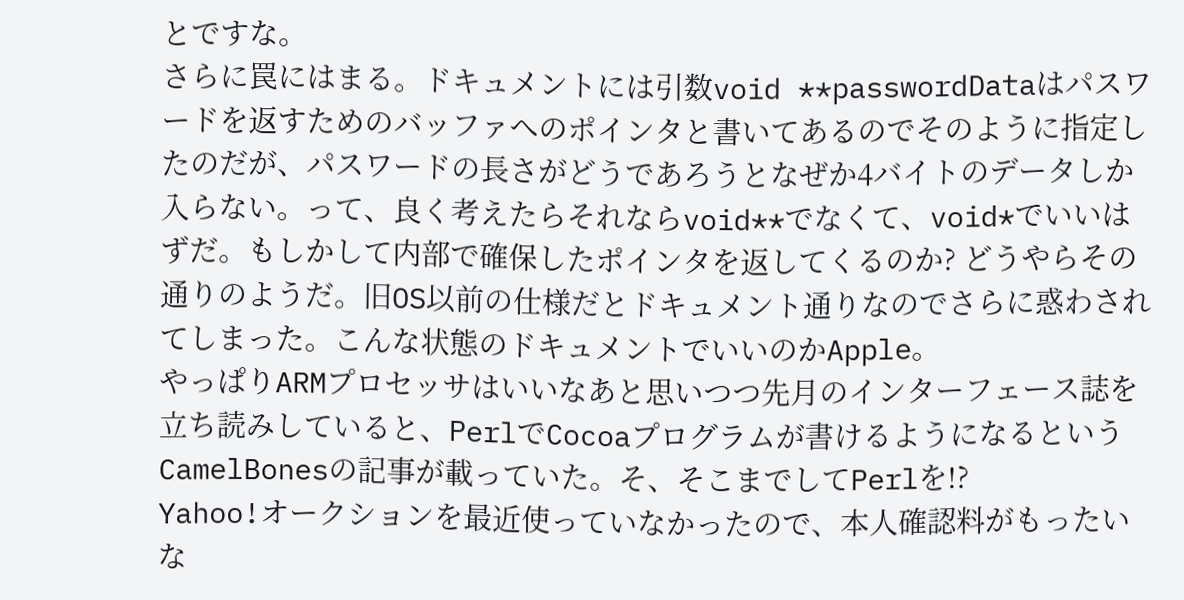とですな。
さらに罠にはまる。ドキュメントには引数void **passwordDataはパスワードを返すためのバッファへのポインタと書いてあるのでそのように指定したのだが、パスワードの長さがどうであろうとなぜか4バイトのデータしか入らない。って、良く考えたらそれならvoid**でなくて、void*でいいはずだ。もしかして内部で確保したポインタを返してくるのか? どうやらその通りのようだ。旧OS以前の仕様だとドキュメント通りなのでさらに惑わされてしまった。こんな状態のドキュメントでいいのかApple。
やっぱりARMプロセッサはいいなあと思いつつ先月のインターフェース誌を立ち読みしていると、PerlでCocoaプログラムが書けるようになるというCamelBonesの記事が載っていた。そ、そこまでしてPerlを!?
Yahoo!オークションを最近使っていなかったので、本人確認料がもったいな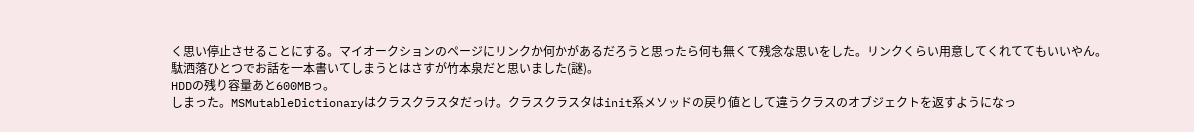く思い停止させることにする。マイオークションのページにリンクか何かがあるだろうと思ったら何も無くて残念な思いをした。リンクくらい用意してくれててもいいやん。
駄洒落ひとつでお話を一本書いてしまうとはさすが竹本泉だと思いました(謎)。
HDDの残り容量あと600MBっ。
しまった。MSMutableDictionaryはクラスクラスタだっけ。クラスクラスタはinit系メソッドの戻り値として違うクラスのオブジェクトを返すようになっ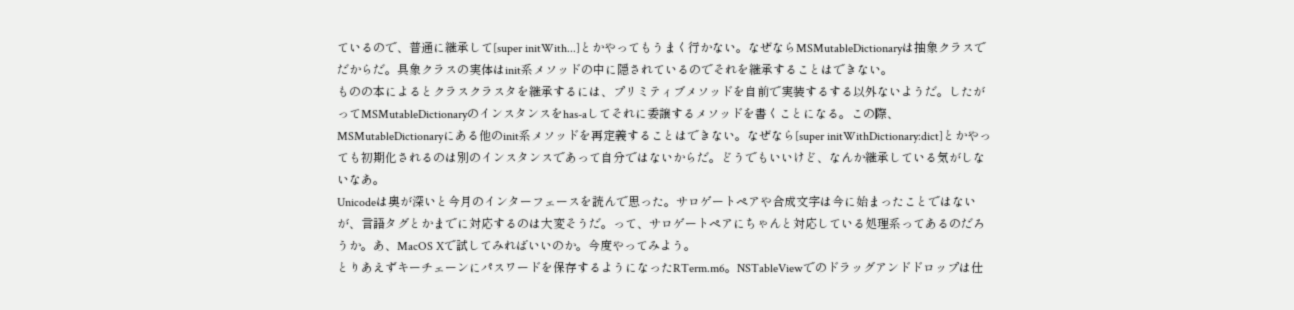ているので、普通に継承して[super initWith...]とかやってもうまく行かない。なぜならMSMutableDictionaryは抽象クラスでだからだ。具象クラスの実体はinit系メソッドの中に隠されているのでそれを継承することはできない。
ものの本によるとクラスクラスタを継承するには、プリミティブメソッドを自前で実装するする以外ないようだ。したがってMSMutableDictionaryのインスタンスをhas-aしてそれに委譲するメソッドを書くことになる。この際、MSMutableDictionaryにある他のinit系メソッドを再定義することはできない。なぜなら[super initWithDictionary:dict]とかやっても初期化されるのは別のインスタンスであって自分ではないからだ。どうでもいいけど、なんか継承している気がしないなあ。
Unicodeは奥が深いと今月のインターフェースを読んで思った。サロゲートペアや合成文字は今に始まったことではないが、言語タグとかまでに対応するのは大変そうだ。って、サロゲートペアにちゃんと対応している処理系ってあるのだろうか。あ、MacOS Xで試してみればいいのか。今度やってみよう。
とりあえずキーチェーンにパスワードを保存するようになったRTerm.m6。NSTableViewでのドラッグアンドドロップは仕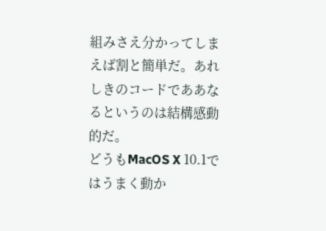組みさえ分かってしまえば割と簡単だ。あれしきのコードでああなるというのは結構感動的だ。
どうもMacOS X 10.1ではうまく動か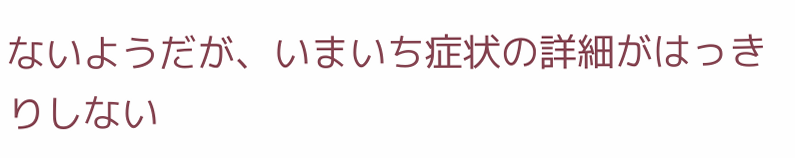ないようだが、いまいち症状の詳細がはっきりしない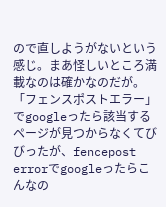ので直しようがないという感じ。まあ怪しいところ満載なのは確かなのだが。
「フェンスポストエラー」でgoogleったら該当するページが見つからなくてびびったが、fencepost errorでgoogleったらこんなの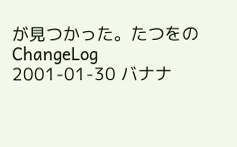が見つかった。たつをの ChangeLog 2001-01-30 バナナ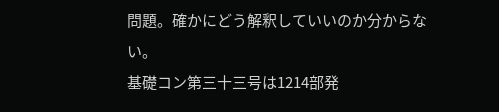問題。確かにどう解釈していいのか分からない。
基礎コン第三十三号は1214部発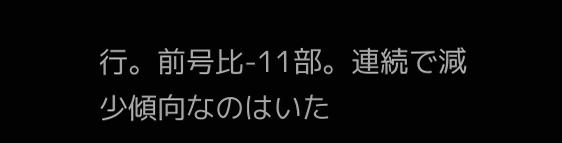行。前号比-11部。連続で減少傾向なのはいた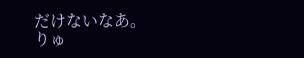だけないなあ。
りゅ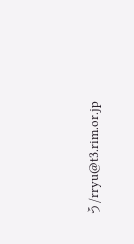う/rryu@t3.rim.or.jp